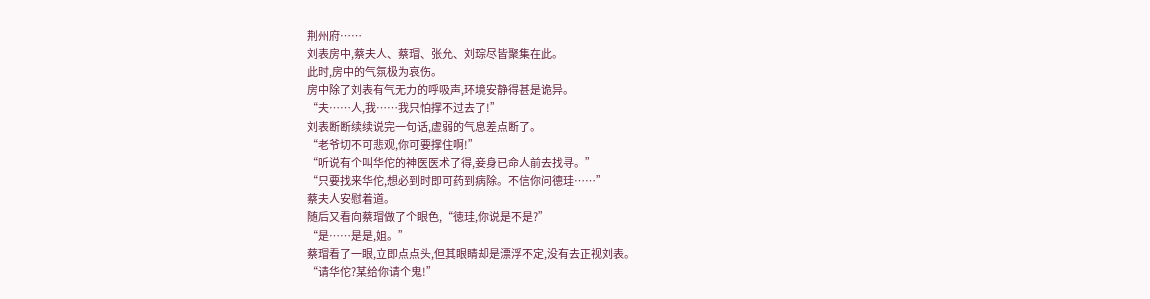荆州府……
刘表房中,蔡夫人、蔡瑁、张允、刘琮尽皆聚集在此。
此时,房中的气氛极为哀伤。
房中除了刘表有气无力的呼吸声,环境安静得甚是诡异。
“夫……人,我……我只怕撑不过去了!”
刘表断断续续说完一句话,虚弱的气息差点断了。
“老爷切不可悲观,你可要撑住啊!”
“听说有个叫华佗的神医医术了得,妾身已命人前去找寻。”
“只要找来华佗,想必到时即可药到病除。不信你问德珪……”
蔡夫人安慰着道。
随后又看向蔡瑁做了个眼色,“徳珪,你说是不是?”
“是……是是,姐。”
蔡瑁看了一眼,立即点点头,但其眼睛却是漂浮不定,没有去正视刘表。
“请华佗?某给你请个鬼!”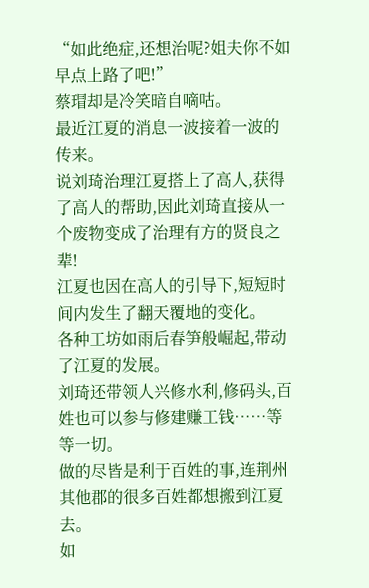“如此绝症,还想治呢?姐夫你不如早点上路了吧!”
蔡瑁却是冷笑暗自嘀咕。
最近江夏的消息一波接着一波的传来。
说刘琦治理江夏搭上了高人,获得了高人的帮助,因此刘琦直接从一个废物变成了治理有方的贤良之辈!
江夏也因在高人的引导下,短短时间内发生了翻天覆地的变化。
各种工坊如雨后春笋般崛起,带动了江夏的发展。
刘琦还带领人兴修水利,修码头,百姓也可以参与修建赚工钱……等等一切。
做的尽皆是利于百姓的事,连荆州其他郡的很多百姓都想搬到江夏去。
如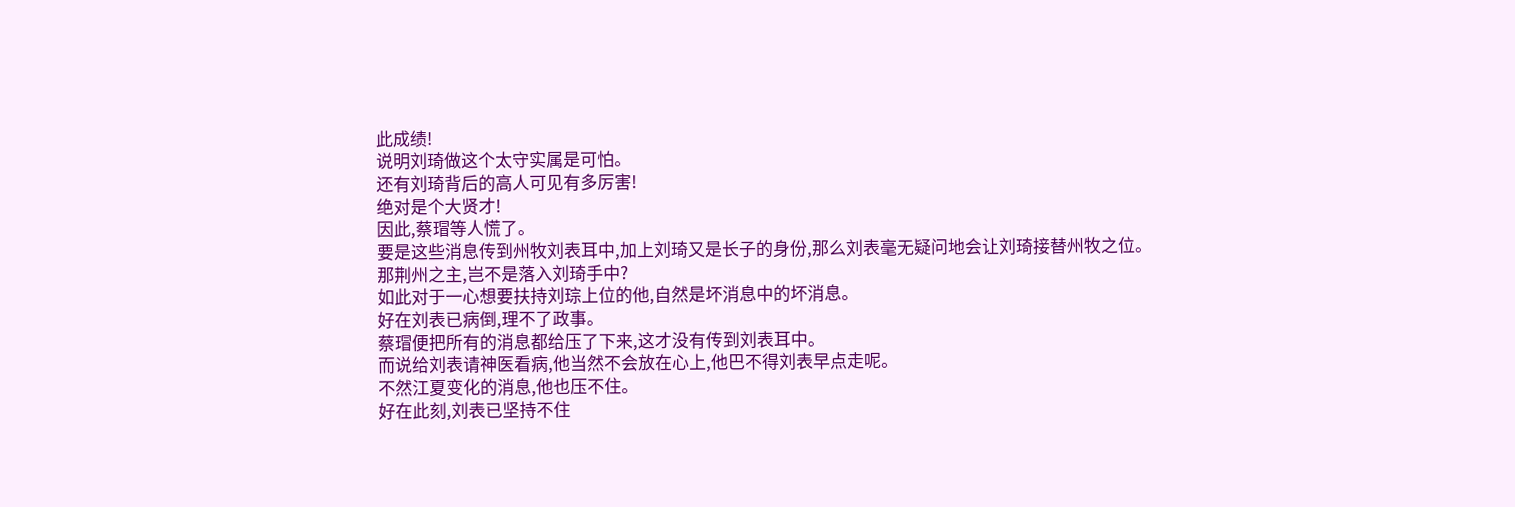此成绩!
说明刘琦做这个太守实属是可怕。
还有刘琦背后的高人可见有多厉害!
绝对是个大贤才!
因此,蔡瑁等人慌了。
要是这些消息传到州牧刘表耳中,加上刘琦又是长子的身份,那么刘表毫无疑问地会让刘琦接替州牧之位。
那荆州之主,岂不是落入刘琦手中?
如此对于一心想要扶持刘琮上位的他,自然是坏消息中的坏消息。
好在刘表已病倒,理不了政事。
蔡瑁便把所有的消息都给压了下来,这才没有传到刘表耳中。
而说给刘表请神医看病,他当然不会放在心上,他巴不得刘表早点走呢。
不然江夏变化的消息,他也压不住。
好在此刻,刘表已坚持不住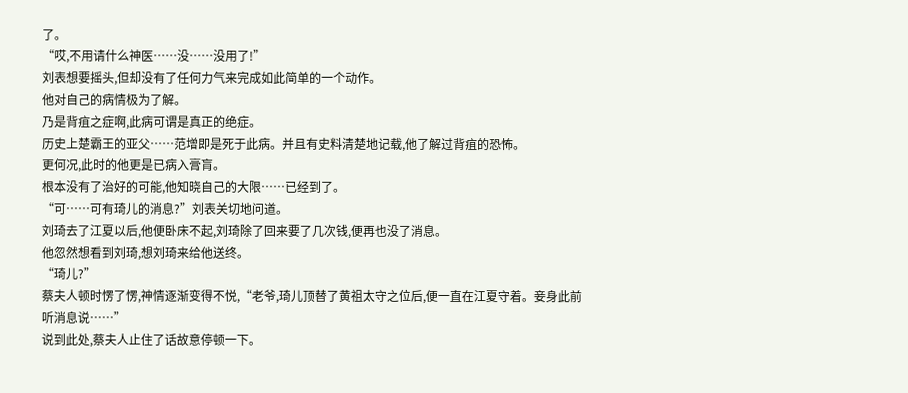了。
“哎,不用请什么神医……没……没用了!”
刘表想要摇头,但却没有了任何力气来完成如此简单的一个动作。
他对自己的病情极为了解。
乃是背疽之症啊,此病可谓是真正的绝症。
历史上楚霸王的亚父……范增即是死于此病。并且有史料清楚地记载,他了解过背疽的恐怖。
更何况,此时的他更是已病入膏肓。
根本没有了治好的可能,他知晓自己的大限……已经到了。
“可……可有琦儿的消息?”刘表关切地问道。
刘琦去了江夏以后,他便卧床不起,刘琦除了回来要了几次钱,便再也没了消息。
他忽然想看到刘琦,想刘琦来给他送终。
“琦儿?”
蔡夫人顿时愣了愣,神情逐渐变得不悦,“老爷,琦儿顶替了黄祖太守之位后,便一直在江夏守着。妾身此前听消息说……”
说到此处,蔡夫人止住了话故意停顿一下。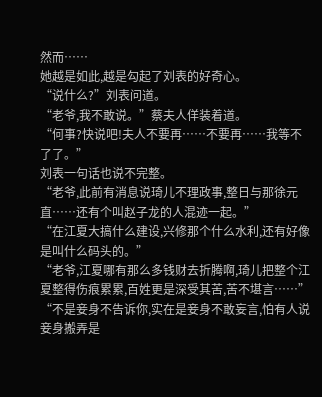然而……
她越是如此,越是勾起了刘表的好奇心。
“说什么?”刘表问道。
“老爷,我不敢说。”蔡夫人佯装着道。
“何事?快说吧!夫人不要再……不要再……我等不了了。”
刘表一句话也说不完整。
“老爷,此前有消息说琦儿不理政事,整日与那徐元直……还有个叫赵子龙的人混迹一起。”
“在江夏大搞什么建设,兴修那个什么水利,还有好像是叫什么码头的。”
“老爷,江夏哪有那么多钱财去折腾啊,琦儿把整个江夏整得伤痕累累,百姓更是深受其苦,苦不堪言……”
“不是妾身不告诉你,实在是妾身不敢妄言,怕有人说妾身搬弄是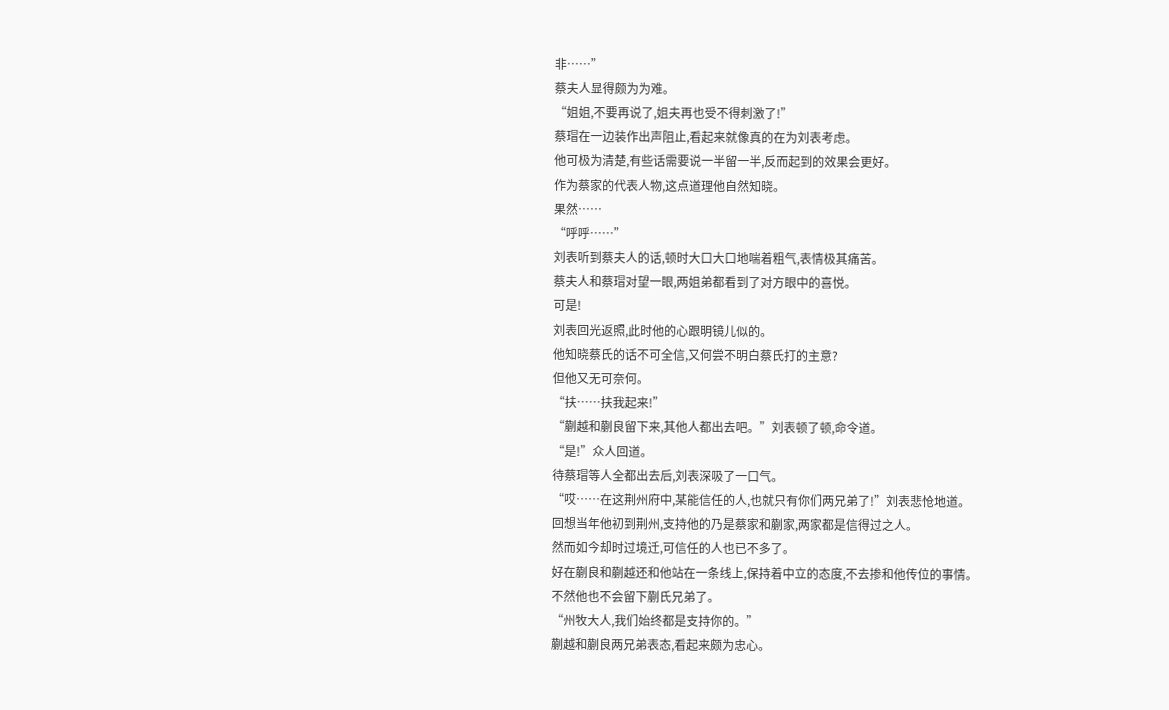非……”
蔡夫人显得颇为为难。
“姐姐,不要再说了,姐夫再也受不得刺激了!”
蔡瑁在一边装作出声阻止,看起来就像真的在为刘表考虑。
他可极为清楚,有些话需要说一半留一半,反而起到的效果会更好。
作为蔡家的代表人物,这点道理他自然知晓。
果然……
“呼呼……”
刘表听到蔡夫人的话,顿时大口大口地喘着粗气,表情极其痛苦。
蔡夫人和蔡瑁对望一眼,两姐弟都看到了对方眼中的喜悦。
可是!
刘表回光返照,此时他的心跟明镜儿似的。
他知晓蔡氏的话不可全信,又何尝不明白蔡氏打的主意?
但他又无可奈何。
“扶……扶我起来!”
“蒯越和蒯良留下来,其他人都出去吧。”刘表顿了顿,命令道。
“是!”众人回道。
待蔡瑁等人全都出去后,刘表深吸了一口气。
“哎……在这荆州府中,某能信任的人,也就只有你们两兄弟了!”刘表悲怆地道。
回想当年他初到荆州,支持他的乃是蔡家和蒯家,两家都是信得过之人。
然而如今却时过境迁,可信任的人也已不多了。
好在蒯良和蒯越还和他站在一条线上,保持着中立的态度,不去掺和他传位的事情。
不然他也不会留下蒯氏兄弟了。
“州牧大人,我们始终都是支持你的。”
蒯越和蒯良两兄弟表态,看起来颇为忠心。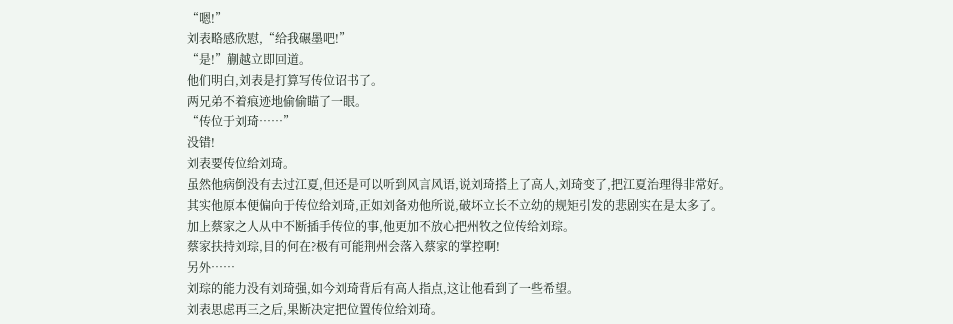“嗯!”
刘表略感欣慰,“给我碾墨吧!”
“是!”蒯越立即回道。
他们明白,刘表是打算写传位诏书了。
两兄弟不着痕迹地偷偷瞄了一眼。
“传位于刘琦……”
没错!
刘表要传位给刘琦。
虽然他病倒没有去过江夏,但还是可以听到风言风语,说刘琦搭上了高人,刘琦变了,把江夏治理得非常好。
其实他原本便偏向于传位给刘琦,正如刘备劝他所说,破坏立长不立幼的规矩引发的悲剧实在是太多了。
加上蔡家之人从中不断插手传位的事,他更加不放心把州牧之位传给刘琮。
蔡家扶持刘琮,目的何在?极有可能荆州会落入蔡家的掌控啊!
另外……
刘琮的能力没有刘琦强,如今刘琦背后有高人指点,这让他看到了一些希望。
刘表思虑再三之后,果断决定把位置传位给刘琦。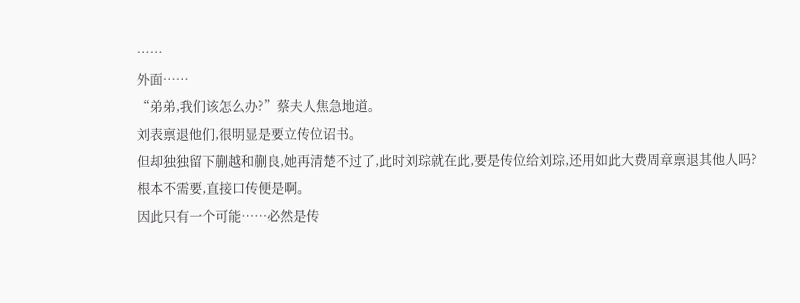……
外面……
“弟弟,我们该怎么办?”蔡夫人焦急地道。
刘表禀退他们,很明显是要立传位诏书。
但却独独留下蒯越和蒯良,她再清楚不过了,此时刘琮就在此,要是传位给刘琮,还用如此大费周章禀退其他人吗?
根本不需要,直接口传便是啊。
因此只有一个可能……必然是传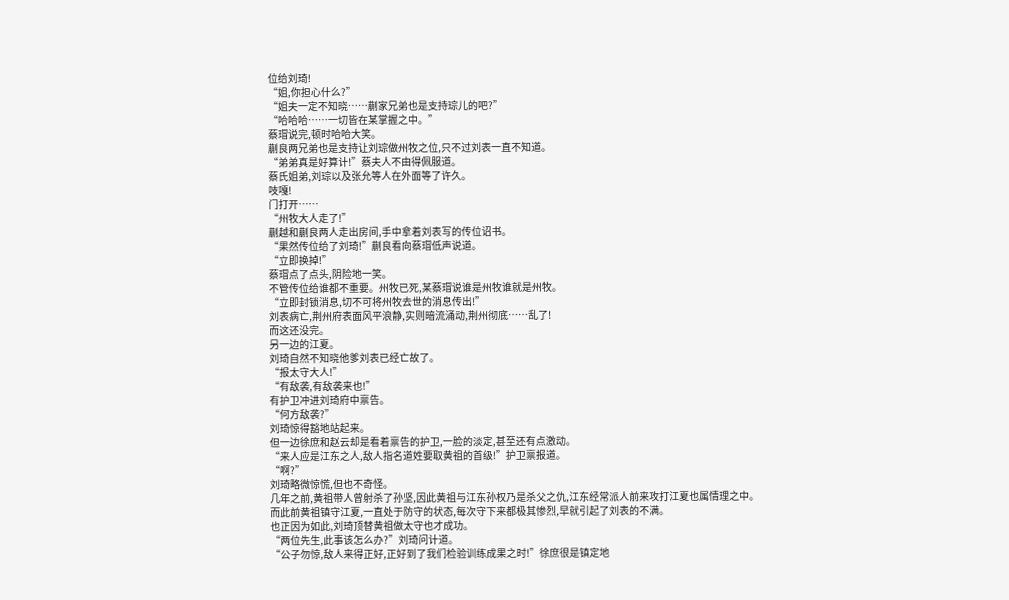位给刘琦!
“姐,你担心什么?”
“姐夫一定不知晓……蒯家兄弟也是支持琮儿的吧?”
“哈哈哈……一切皆在某掌握之中。”
蔡瑁说完,顿时哈哈大笑。
蒯良两兄弟也是支持让刘琮做州牧之位,只不过刘表一直不知道。
“弟弟真是好算计!”蔡夫人不由得佩服道。
蔡氏姐弟,刘琮以及张允等人在外面等了许久。
吱嘎!
门打开……
“州牧大人走了!”
蒯越和蒯良两人走出房间,手中拿着刘表写的传位诏书。
“果然传位给了刘琦!”蒯良看向蔡瑁低声说道。
“立即换掉!”
蔡瑁点了点头,阴险地一笑。
不管传位给谁都不重要。州牧已死,某蔡瑁说谁是州牧谁就是州牧。
“立即封锁消息,切不可将州牧去世的消息传出!”
刘表病亡,荆州府表面风平浪静,实则暗流涌动,荆州彻底……乱了!
而这还没完。
另一边的江夏。
刘琦自然不知晓他爹刘表已经亡故了。
“报太守大人!”
“有敌袭,有敌袭来也!”
有护卫冲进刘琦府中禀告。
“何方敌袭?”
刘琦惊得豁地站起来。
但一边徐庶和赵云却是看着禀告的护卫,一脸的淡定,甚至还有点激动。
“来人应是江东之人,敌人指名道姓要取黄祖的首级!”护卫禀报道。
“啊?”
刘琦略微惊慌,但也不奇怪。
几年之前,黄祖带人曾射杀了孙坚,因此黄祖与江东孙权乃是杀父之仇,江东经常派人前来攻打江夏也属情理之中。
而此前黄祖镇守江夏,一直处于防守的状态,每次守下来都极其惨烈,早就引起了刘表的不满。
也正因为如此,刘琦顶替黄祖做太守也才成功。
“两位先生,此事该怎么办?”刘琦问计道。
“公子勿惊,敌人来得正好,正好到了我们检验训练成果之时!”徐庶很是镇定地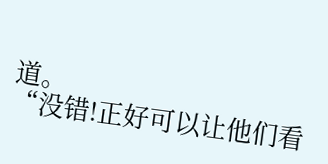道。
“没错!正好可以让他们看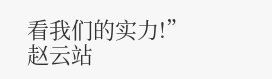看我们的实力!”
赵云站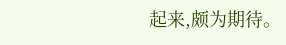起来,颇为期待。